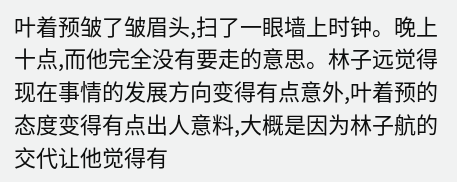叶着预皱了皱眉头,扫了一眼墙上时钟。晚上十点,而他完全没有要走的意思。林子远觉得现在事情的发展方向变得有点意外,叶着预的态度变得有点出人意料,大概是因为林子航的交代让他觉得有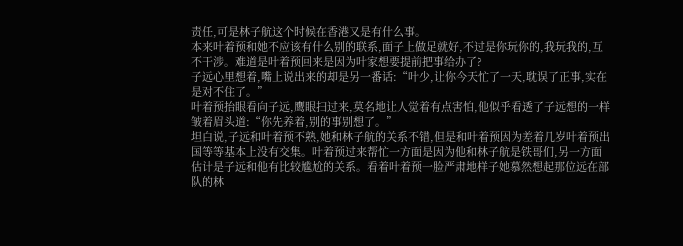责任,可是林子航这个时候在香港又是有什么事。
本来叶着预和她不应该有什么别的联系,面子上做足就好,不过是你玩你的,我玩我的,互不干涉。难道是叶着预回来是因为叶家想要提前把事给办了?
子远心里想着,嘴上说出来的却是另一番话:“叶少,让你今天忙了一天,耽误了正事,实在是对不住了。”
叶着预抬眼看向子远,鹰眼扫过来,莫名地让人觉着有点害怕,他似乎看透了子远想的一样皱着眉头道:“你先养着,别的事别想了。”
坦白说,子远和叶着预不熟,她和林子航的关系不错,但是和叶着预因为差着几岁叶着预出国等等基本上没有交集。叶着预过来帮忙一方面是因为他和林子航是铁哥们,另一方面估计是子远和他有比较尴尬的关系。看着叶着预一脸严肃地样子她慕然想起那位远在部队的林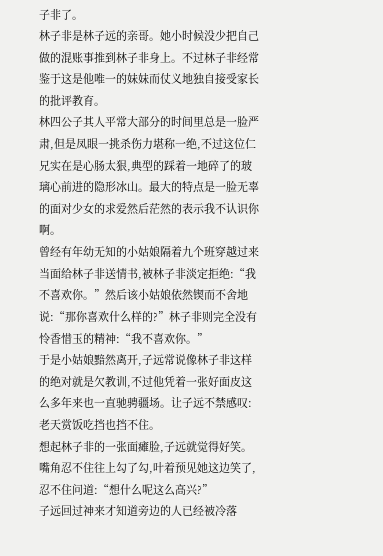子非了。
林子非是林子远的亲哥。她小时候没少把自己做的混账事推到林子非身上。不过林子非经常鉴于这是他唯一的妹妹而仗义地独自接受家长的批评教育。
林四公子其人平常大部分的时间里总是一脸严肃,但是凤眼一挑杀伤力堪称一绝,不过这位仁兄实在是心肠太狠,典型的踩着一地碎了的玻璃心前进的隐形冰山。最大的特点是一脸无辜的面对少女的求爱然后茫然的表示我不认识你啊。
曾经有年幼无知的小姑娘隔着九个班穿越过来当面给林子非送情书,被林子非淡定拒绝:“我不喜欢你。”然后该小姑娘依然锲而不舍地说:“那你喜欢什么样的?”林子非则完全没有怜香惜玉的精神:“我不喜欢你。”
于是小姑娘黯然离开,子远常说像林子非这样的绝对就是欠教训,不过他凭着一张好面皮这么多年来也一直驰骋疆场。让子远不禁感叹:老天赏饭吃挡也挡不住。
想起林子非的一张面瘫脸,子远就觉得好笑。嘴角忍不住往上勾了勾,叶着预见她这边笑了,忍不住问道:“想什么呢这么高兴?”
子远回过神来才知道旁边的人已经被冷落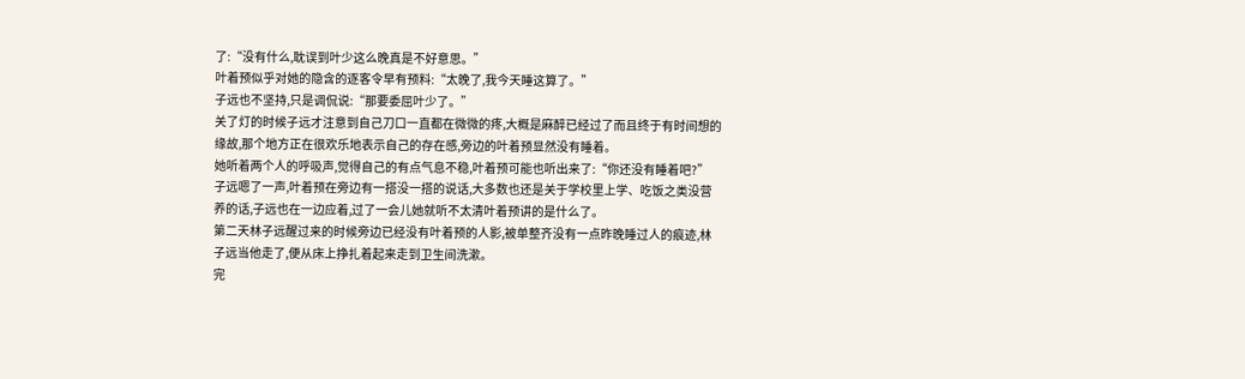了:“没有什么,耽误到叶少这么晚真是不好意思。”
叶着预似乎对她的隐含的逐客令早有预料:“太晚了,我今天睡这算了。”
子远也不坚持,只是调侃说:“那要委屈叶少了。”
关了灯的时候子远才注意到自己刀口一直都在微微的疼,大概是麻醉已经过了而且终于有时间想的缘故,那个地方正在很欢乐地表示自己的存在感,旁边的叶着预显然没有睡着。
她听着两个人的呼吸声,觉得自己的有点气息不稳,叶着预可能也听出来了:“你还没有睡着吧?”
子远嗯了一声,叶着预在旁边有一搭没一搭的说话,大多数也还是关于学校里上学、吃饭之类没营养的话,子远也在一边应着,过了一会儿她就听不太清叶着预讲的是什么了。
第二天林子远醒过来的时候旁边已经没有叶着预的人影,被单整齐没有一点昨晚睡过人的痕迹,林子远当他走了,便从床上挣扎着起来走到卫生间洗漱。
完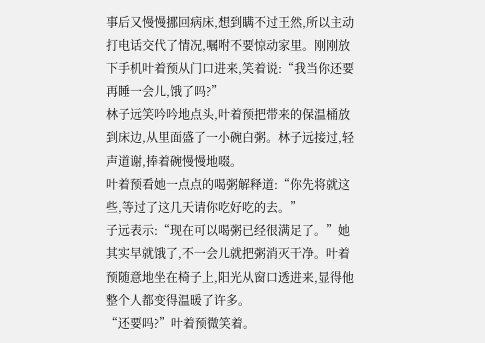事后又慢慢挪回病床,想到瞒不过王然,所以主动打电话交代了情况,嘱咐不要惊动家里。刚刚放下手机叶着预从门口进来,笑着说:“我当你还要再睡一会儿,饿了吗?”
林子远笑吟吟地点头,叶着预把带来的保温桶放到床边,从里面盛了一小碗白粥。林子远接过,轻声道谢,捧着碗慢慢地啜。
叶着预看她一点点的喝粥解释道:“你先将就这些,等过了这几天请你吃好吃的去。”
子远表示:“现在可以喝粥已经很满足了。”她其实早就饿了,不一会儿就把粥消灭干净。叶着预随意地坐在椅子上,阳光从窗口透进来,显得他整个人都变得温暖了许多。
“还要吗?”叶着预微笑着。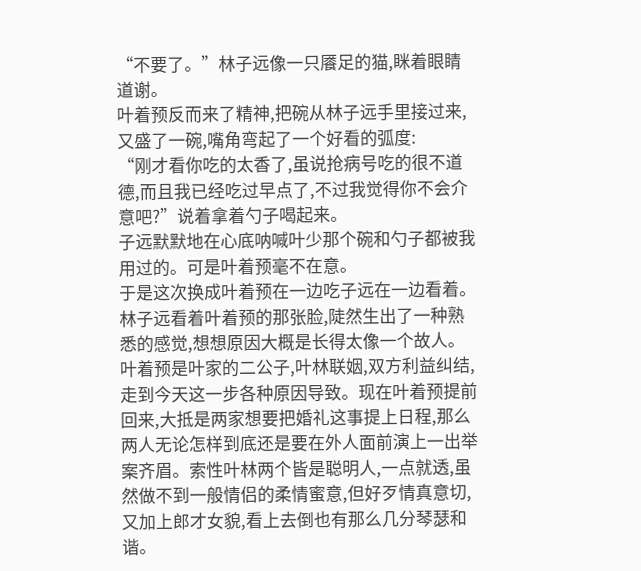“不要了。”林子远像一只餍足的猫,眯着眼睛道谢。
叶着预反而来了精神,把碗从林子远手里接过来,又盛了一碗,嘴角弯起了一个好看的弧度:
“刚才看你吃的太香了,虽说抢病号吃的很不道德,而且我已经吃过早点了,不过我觉得你不会介意吧?”说着拿着勺子喝起来。
子远默默地在心底呐喊叶少那个碗和勺子都被我用过的。可是叶着预毫不在意。
于是这次换成叶着预在一边吃子远在一边看着。
林子远看着叶着预的那张脸,陡然生出了一种熟悉的感觉,想想原因大概是长得太像一个故人。
叶着预是叶家的二公子,叶林联姻,双方利益纠结,走到今天这一步各种原因导致。现在叶着预提前回来,大抵是两家想要把婚礼这事提上日程,那么两人无论怎样到底还是要在外人面前演上一出举案齐眉。索性叶林两个皆是聪明人,一点就透,虽然做不到一般情侣的柔情蜜意,但好歹情真意切,又加上郎才女貌,看上去倒也有那么几分琴瑟和谐。